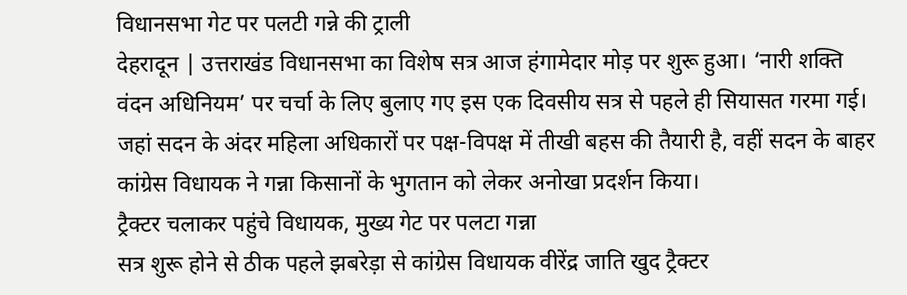विधानसभा गेट पर पलटी गन्ने की ट्राली
देहरादून | उत्तराखंड विधानसभा का विशेष सत्र आज हंगामेदार मोड़ पर शुरू हुआ। ‘नारी शक्ति वंदन अधिनियम’ पर चर्चा के लिए बुलाए गए इस एक दिवसीय सत्र से पहले ही सियासत गरमा गई। जहां सदन के अंदर महिला अधिकारों पर पक्ष-विपक्ष में तीखी बहस की तैयारी है, वहीं सदन के बाहर कांग्रेस विधायक ने गन्ना किसानों के भुगतान को लेकर अनोखा प्रदर्शन किया।
ट्रैक्टर चलाकर पहुंचे विधायक, मुख्य गेट पर पलटा गन्ना
सत्र शुरू होने से ठीक पहले झबरेड़ा से कांग्रेस विधायक वीरेंद्र जाति खुद ट्रैक्टर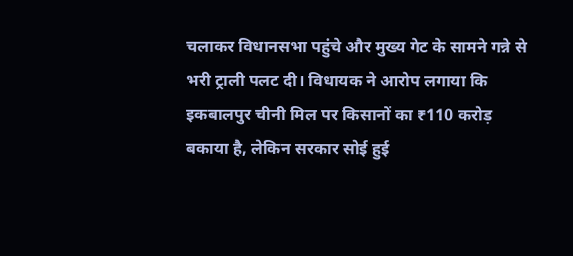चलाकर विधानसभा पहुंचे और मुख्य गेट के सामने गन्ने से भरी ट्राली पलट दी। विधायक ने आरोप लगाया कि इकबालपुर चीनी मिल पर किसानों का ₹110 करोड़ बकाया है, लेकिन सरकार सोई हुई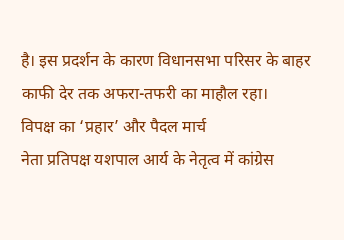है। इस प्रदर्शन के कारण विधानसभा परिसर के बाहर काफी देर तक अफरा-तफरी का माहौल रहा।
विपक्ष का ‘प्रहार’ और पैदल मार्च
नेता प्रतिपक्ष यशपाल आर्य के नेतृत्व में कांग्रेस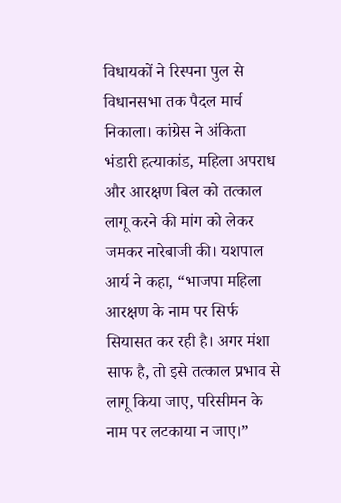विधायकों ने रिस्पना पुल से विधानसभा तक पैदल मार्च निकाला। कांग्रेस ने अंकिता भंडारी हत्याकांड, महिला अपराध और आरक्षण बिल को तत्काल लागू करने की मांग को लेकर जमकर नारेबाजी की। यशपाल आर्य ने कहा, “भाजपा महिला आरक्षण के नाम पर सिर्फ सियासत कर रही है। अगर मंशा साफ है, तो इसे तत्काल प्रभाव से लागू किया जाए, परिसीमन के नाम पर लटकाया न जाए।”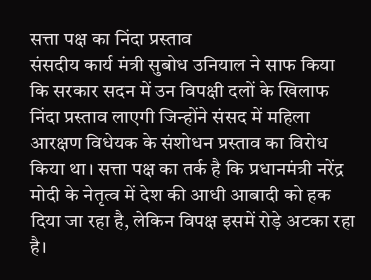सत्ता पक्ष का निंदा प्रस्ताव
संसदीय कार्य मंत्री सुबोध उनियाल ने साफ किया कि सरकार सदन में उन विपक्षी दलों के खिलाफ निंदा प्रस्ताव लाएगी जिन्होंने संसद में महिला आरक्षण विधेयक के संशोधन प्रस्ताव का विरोध किया था। सत्ता पक्ष का तर्क है कि प्रधानमंत्री नरेंद्र मोदी के नेतृत्व में देश की आधी आबादी को हक दिया जा रहा है, लेकिन विपक्ष इसमें रोड़े अटका रहा है।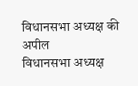विधानसभा अध्यक्ष की अपील
विधानसभा अध्यक्ष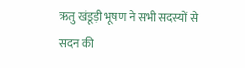ऋतु खंडूड़ी भूषण ने सभी सदस्यों से सदन की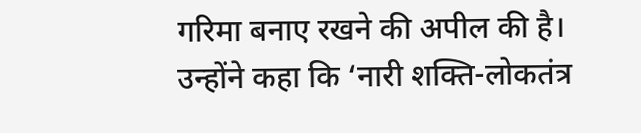गरिमा बनाए रखने की अपील की है। उन्होंने कहा कि ‘नारी शक्ति-लोकतंत्र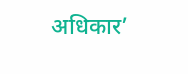अधिकार’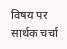विषय पर सार्थक चर्चा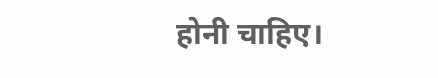होनी चाहिए।